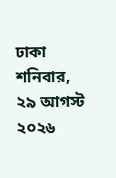ঢাকা    শনিবার, ২৯ আগস্ট ২০২৬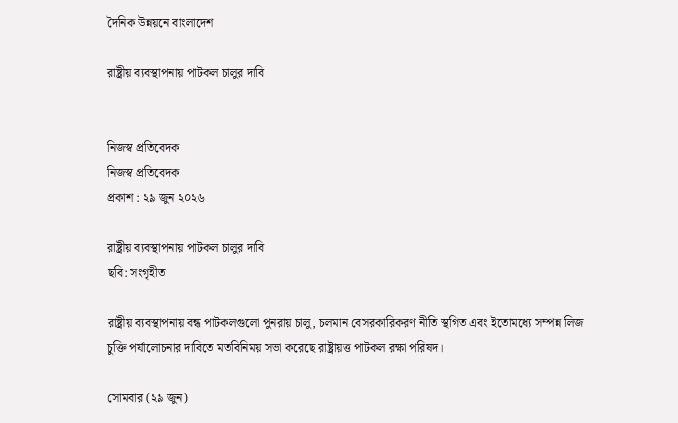দৈনিক উন্নয়নে বাংলাদেশ

রাষ্ট্রীয় ব্যবস্থাপনায় পাটকল চালুর দাবি


নিজস্ব প্রতিবেদক
নিজস্ব প্রতিবেদক
প্রকাশ : ২৯ জুন ২০২৬

রাষ্ট্রীয় ব্যবস্থাপনায় পাটকল চালুর দাবি
ছবি: সংগৃহীত

রাষ্ট্রীয় ব্যবস্থাপনায় বন্ধ পাটকলগুলো পুনরায় চালু, চলমান বেসরকারিকরণ নীতি স্থগিত এবং ইতোমধ্যে সম্পন্ন লিজ চুক্তি পর্যালোচনার দাবিতে মতবিনিময় সভা করেছে রাষ্ট্রায়ত্ত পাটকল রক্ষা পরিষদ।

সোমবার (২৯ জুন)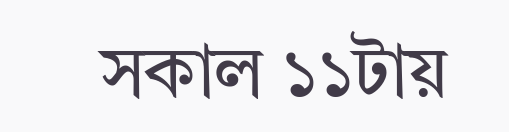সকাল ১১টায়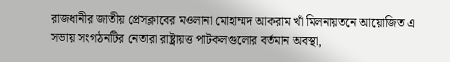রাজধানীর জাতীয় প্রেসক্লাবের মওলানা মোহাম্মদ আকরাম খাঁ মিলনায়তনে আয়োজিত এ সভায় সংগঠনটির নেতারা রাষ্ট্রায়ত্ত পাটকলগুলোর বর্তমান অবস্থা,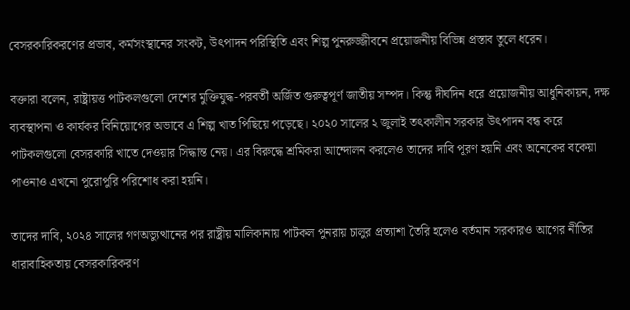বেসরকারিকরণের প্রভাব, কর্মসংস্থানের সংকট, উৎপাদন পরিস্থিতি এবং শিল্প পুনরুজ্জীবনে প্রয়োজনীয় বিভিন্ন প্রস্তাব তুলে ধরেন।

বক্তারা বলেন, রাষ্ট্রায়ত্ত পাটকলগুলো দেশের মুক্তিযুদ্ধ-পরবর্তী অর্জিত গুরুত্বপূর্ণ জাতীয় সম্পদ। কিন্তু দীর্ঘদিন ধরে প্রয়োজনীয় আধুনিকায়ন, দক্ষ ব্যবস্থাপনা ও কার্যকর বিনিয়োগের অভাবে এ শিল্প খাত পিছিয়ে পড়েছে। ২০২০ সালের ২ জুলাই তৎকালীন সরকার উৎপাদন বন্ধ করে পাটকলগুলো বেসরকারি খাতে দেওয়ার সিদ্ধান্ত নেয়। এর বিরুদ্ধে শ্রমিকরা আন্দোলন করলেও তাদের দাবি পূরণ হয়নি এবং অনেকের বকেয়া পাওনাও এখনো পুরোপুরি পরিশোধ করা হয়নি।

তাদের দাবি, ২০২৪ সালের গণঅভ্যুত্থানের পর রাষ্ট্রীয় মালিকানায় পাটকল পুনরায় চালুর প্রত্যাশা তৈরি হলেও বর্তমান সরকারও আগের নীতির ধারাবাহিকতায় বেসরকারিকরণ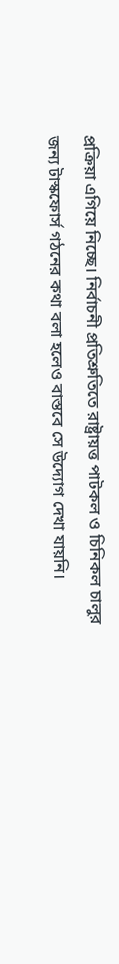প্রক্রিয়া এগিয়ে নিচ্ছে। নির্বাচনী প্রতিশ্রুতিতে রাষ্ট্রায়ত্ত পাটকল ও চিনিকল চালুর জন্য টাস্কফোর্স গঠনের কথা বলা হলেও বাস্তবে সে উদ্যোগ দেখা যায়নি।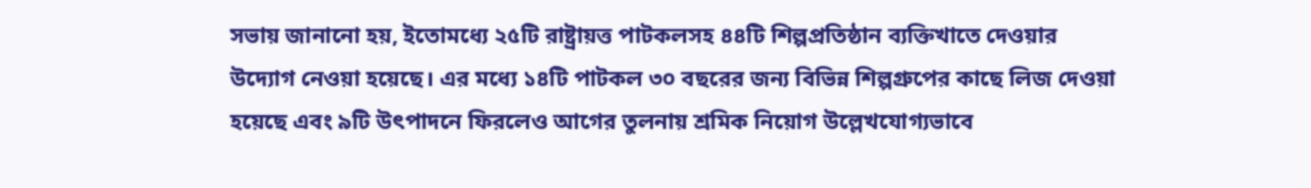সভায় জানানো হয়, ইতোমধ্যে ২৫টি রাষ্ট্রায়ত্ত পাটকলসহ ৪৪টি শিল্পপ্রতিষ্ঠান ব্যক্তিখাতে দেওয়ার উদ্যোগ নেওয়া হয়েছে। এর মধ্যে ১৪টি পাটকল ৩০ বছরের জন্য বিভিন্ন শিল্পগ্রুপের কাছে লিজ দেওয়া হয়েছে এবং ৯টি উৎপাদনে ফিরলেও আগের তুলনায় শ্রমিক নিয়োগ উল্লেখযোগ্যভাবে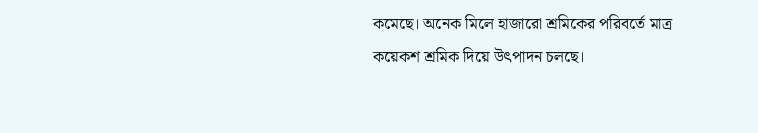কমেছে। অনেক মিলে হাজারো শ্রমিকের পরিবর্তে মাত্র কয়েকশ শ্রমিক দিয়ে উৎপাদন চলছে।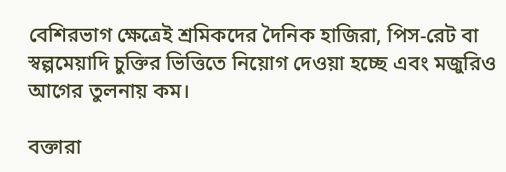বেশিরভাগ ক্ষেত্রেই শ্রমিকদের দৈনিক হাজিরা, পিস-রেট বা স্বল্পমেয়াদি চুক্তির ভিত্তিতে নিয়োগ দেওয়া হচ্ছে এবং মজুরিও আগের তুলনায় কম।

বক্তারা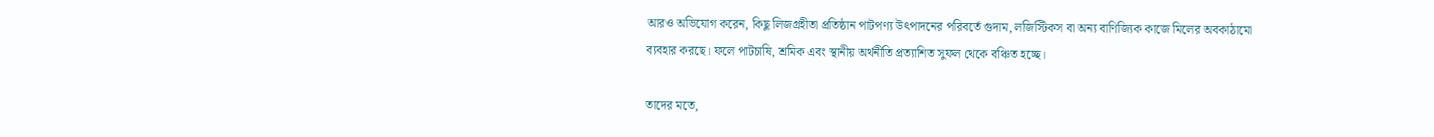আরও অভিযোগ করেন, কিছু লিজগ্রহীতা প্রতিষ্ঠান পাটপণ্য উৎপাদনের পরিবর্তে গুদাম, লজিস্টিকস বা অন্য বাণিজ্যিক কাজে মিলের অবকাঠামো ব্যবহার করছে। ফলে পাটচাষি, শ্রমিক এবং স্থানীয় অর্থনীতি প্রত্যাশিত সুফল থেকে বঞ্চিত হচ্ছে।

তাদের মতে,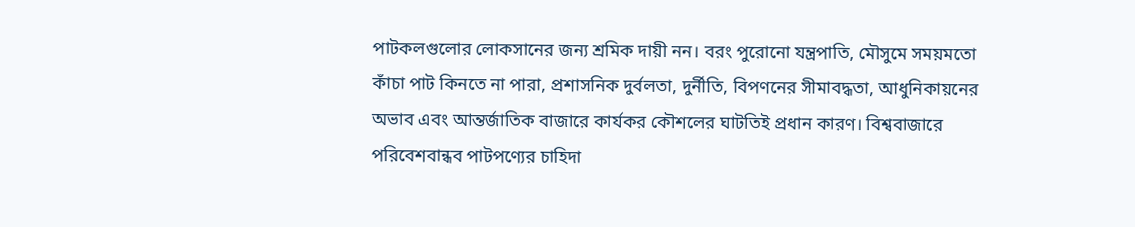পাটকলগুলোর লোকসানের জন্য শ্রমিক দায়ী নন। বরং পুরোনো যন্ত্রপাতি, মৌসুমে সময়মতো কাঁচা পাট কিনতে না পারা, প্রশাসনিক দুর্বলতা, দুর্নীতি, বিপণনের সীমাবদ্ধতা, আধুনিকায়নের অভাব এবং আন্তর্জাতিক বাজারে কার্যকর কৌশলের ঘাটতিই প্রধান কারণ। বিশ্ববাজারে পরিবেশবান্ধব পাটপণ্যের চাহিদা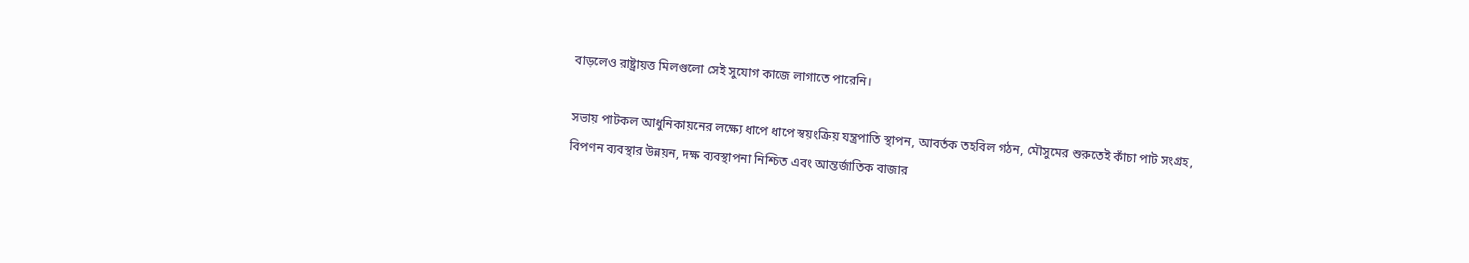বাড়লেও রাষ্ট্রায়ত্ত মিলগুলো সেই সুযোগ কাজে লাগাতে পারেনি।

সভায় পাটকল আধুনিকায়নের লক্ষ্যে ধাপে ধাপে স্বয়ংক্রিয় যন্ত্রপাতি স্থাপন, আবর্তক তহবিল গঠন, মৌসুমের শুরুতেই কাঁচা পাট সংগ্রহ, বিপণন ব্যবস্থার উন্নয়ন, দক্ষ ব্যবস্থাপনা নিশ্চিত এবং আন্তর্জাতিক বাজার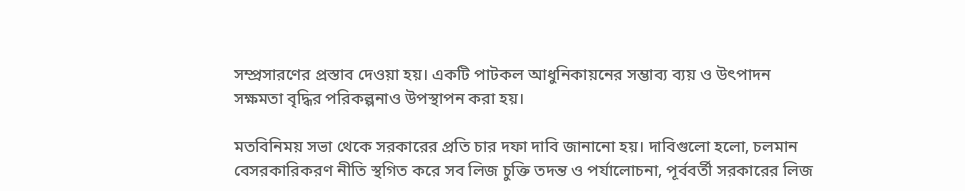সম্প্রসারণের প্রস্তাব দেওয়া হয়। একটি পাটকল আধুনিকায়নের সম্ভাব্য ব্যয় ও উৎপাদন সক্ষমতা বৃদ্ধির পরিকল্পনাও উপস্থাপন করা হয়।

মতবিনিময় সভা থেকে সরকারের প্রতি চার দফা দাবি জানানো হয়। দাবিগুলো হলো, চলমান বেসরকারিকরণ নীতি স্থগিত করে সব লিজ চুক্তি তদন্ত ও পর্যালোচনা, পূর্ববর্তী সরকারের লিজ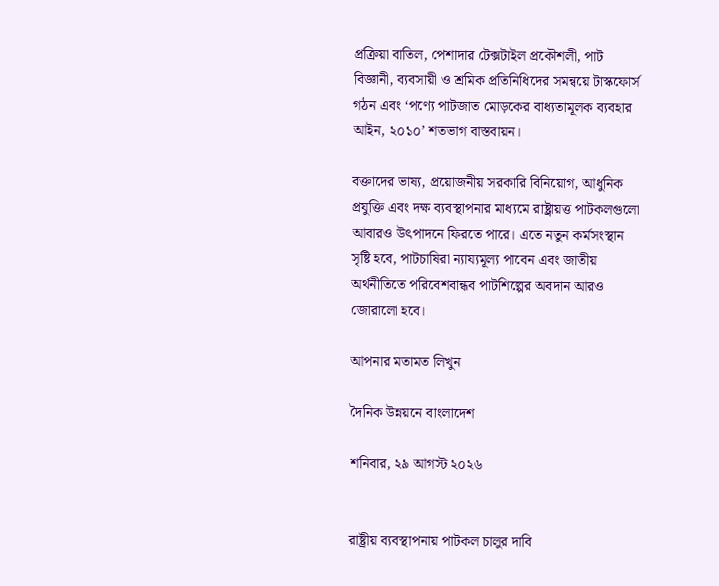প্রক্রিয়া বাতিল, পেশাদার টেক্সটাইল প্রকৌশলী, পাট বিজ্ঞানী, ব্যবসায়ী ও শ্রমিক প্রতিনিধিদের সমন্বয়ে টাস্কফোর্স গঠন এবং ‘পণ্যে পাটজাত মোড়কের বাধ্যতামূলক ব্যবহার আইন, ২০১০’ শতভাগ বাস্তবায়ন।

বক্তাদের ভাষ্য, প্রয়োজনীয় সরকারি বিনিয়োগ, আধুনিক প্রযুক্তি এবং দক্ষ ব্যবস্থাপনার মাধ্যমে রাষ্ট্রায়ত্ত পাটকলগুলো আবারও উৎপাদনে ফিরতে পারে। এতে নতুন কর্মসংস্থান সৃষ্টি হবে, পাটচাষিরা ন্যায্যমূল্য পাবেন এবং জাতীয় অর্থনীতিতে পরিবেশবান্ধব পাটশিল্পের অবদান আরও জোরালো হবে।

আপনার মতামত লিখুন

দৈনিক উন্নয়নে বাংলাদেশ

শনিবার, ২৯ আগস্ট ২০২৬


রাষ্ট্রীয় ব্যবস্থাপনায় পাটকল চালুর দাবি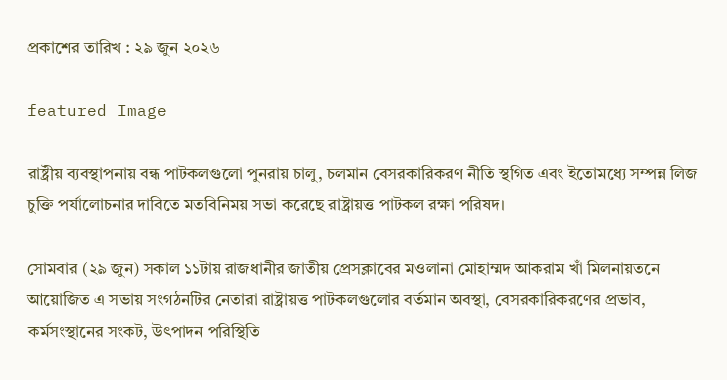প্রকাশের তারিখ : ২৯ জুন ২০২৬

featured Image

রাষ্ট্রীয় ব্যবস্থাপনায় বন্ধ পাটকলগুলো পুনরায় চালু, চলমান বেসরকারিকরণ নীতি স্থগিত এবং ইতোমধ্যে সম্পন্ন লিজ চুক্তি পর্যালোচনার দাবিতে মতবিনিময় সভা করেছে রাষ্ট্রায়ত্ত পাটকল রক্ষা পরিষদ।

সোমবার (২৯ জুন) সকাল ১১টায় রাজধানীর জাতীয় প্রেসক্লাবের মওলানা মোহাম্মদ আকরাম খাঁ মিলনায়তনে আয়োজিত এ সভায় সংগঠনটির নেতারা রাষ্ট্রায়ত্ত পাটকলগুলোর বর্তমান অবস্থা, বেসরকারিকরণের প্রভাব, কর্মসংস্থানের সংকট, উৎপাদন পরিস্থিতি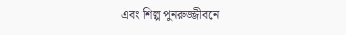এবং শিল্প পুনরুজ্জীবনে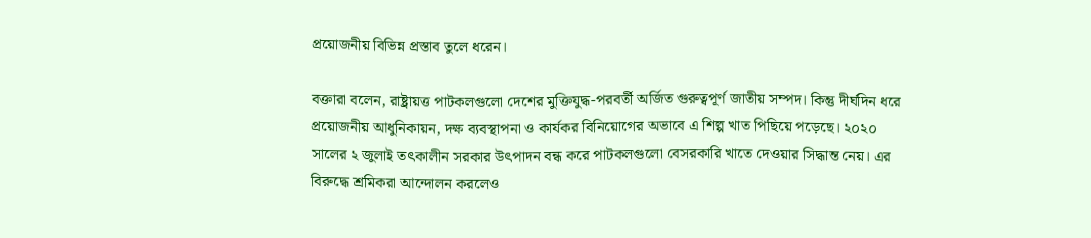প্রয়োজনীয় বিভিন্ন প্রস্তাব তুলে ধরেন।

বক্তারা বলেন, রাষ্ট্রায়ত্ত পাটকলগুলো দেশের মুক্তিযুদ্ধ-পরবর্তী অর্জিত গুরুত্বপূর্ণ জাতীয় সম্পদ। কিন্তু দীর্ঘদিন ধরে প্রয়োজনীয় আধুনিকায়ন, দক্ষ ব্যবস্থাপনা ও কার্যকর বিনিয়োগের অভাবে এ শিল্প খাত পিছিয়ে পড়েছে। ২০২০ সালের ২ জুলাই তৎকালীন সরকার উৎপাদন বন্ধ করে পাটকলগুলো বেসরকারি খাতে দেওয়ার সিদ্ধান্ত নেয়। এর বিরুদ্ধে শ্রমিকরা আন্দোলন করলেও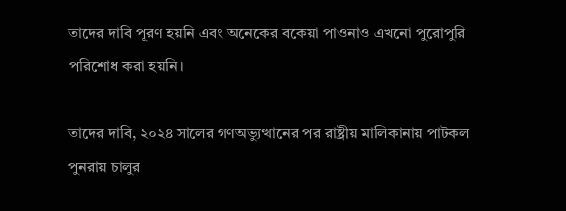তাদের দাবি পূরণ হয়নি এবং অনেকের বকেয়া পাওনাও এখনো পুরোপুরি পরিশোধ করা হয়নি।

তাদের দাবি, ২০২৪ সালের গণঅভ্যুত্থানের পর রাষ্ট্রীয় মালিকানায় পাটকল পুনরায় চালুর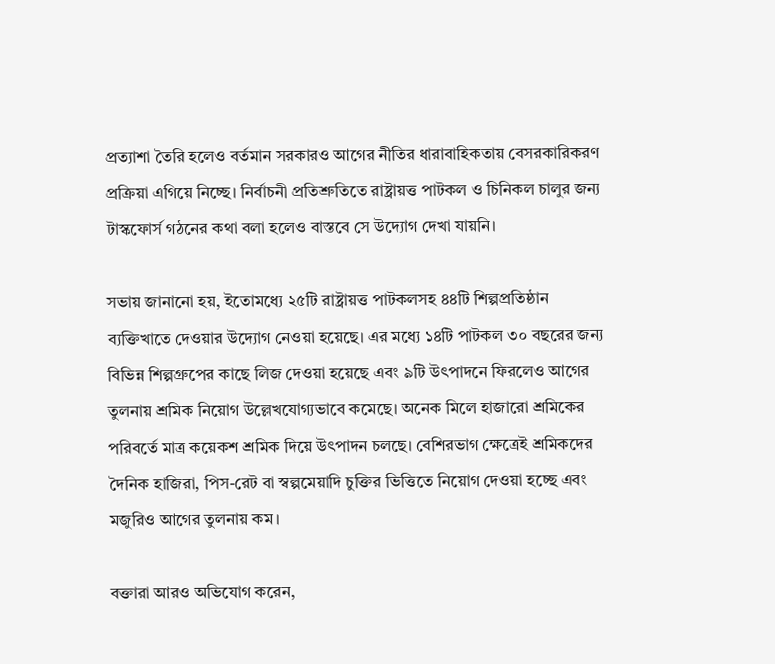প্রত্যাশা তৈরি হলেও বর্তমান সরকারও আগের নীতির ধারাবাহিকতায় বেসরকারিকরণ প্রক্রিয়া এগিয়ে নিচ্ছে। নির্বাচনী প্রতিশ্রুতিতে রাষ্ট্রায়ত্ত পাটকল ও চিনিকল চালুর জন্য টাস্কফোর্স গঠনের কথা বলা হলেও বাস্তবে সে উদ্যোগ দেখা যায়নি।

সভায় জানানো হয়, ইতোমধ্যে ২৫টি রাষ্ট্রায়ত্ত পাটকলসহ ৪৪টি শিল্পপ্রতিষ্ঠান ব্যক্তিখাতে দেওয়ার উদ্যোগ নেওয়া হয়েছে। এর মধ্যে ১৪টি পাটকল ৩০ বছরের জন্য বিভিন্ন শিল্পগ্রুপের কাছে লিজ দেওয়া হয়েছে এবং ৯টি উৎপাদনে ফিরলেও আগের তুলনায় শ্রমিক নিয়োগ উল্লেখযোগ্যভাবে কমেছে। অনেক মিলে হাজারো শ্রমিকের পরিবর্তে মাত্র কয়েকশ শ্রমিক দিয়ে উৎপাদন চলছে। বেশিরভাগ ক্ষেত্রেই শ্রমিকদের দৈনিক হাজিরা, পিস-রেট বা স্বল্পমেয়াদি চুক্তির ভিত্তিতে নিয়োগ দেওয়া হচ্ছে এবং মজুরিও আগের তুলনায় কম।

বক্তারা আরও অভিযোগ করেন,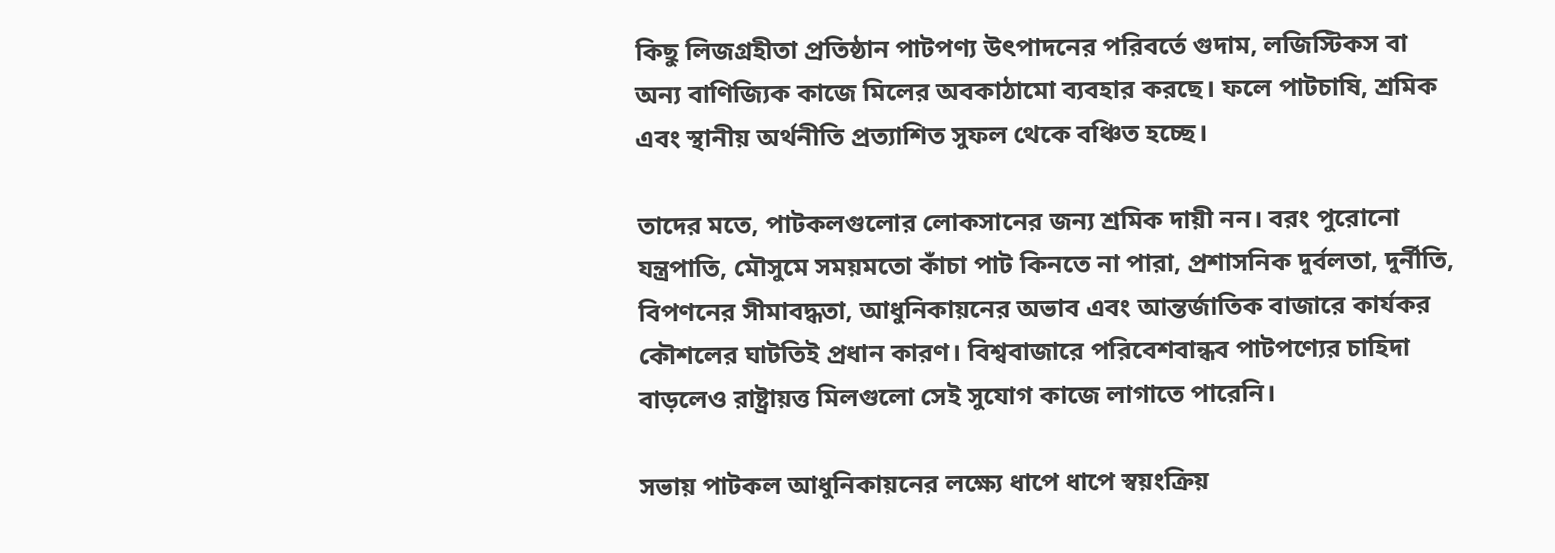কিছু লিজগ্রহীতা প্রতিষ্ঠান পাটপণ্য উৎপাদনের পরিবর্তে গুদাম, লজিস্টিকস বা অন্য বাণিজ্যিক কাজে মিলের অবকাঠামো ব্যবহার করছে। ফলে পাটচাষি, শ্রমিক এবং স্থানীয় অর্থনীতি প্রত্যাশিত সুফল থেকে বঞ্চিত হচ্ছে।

তাদের মতে, পাটকলগুলোর লোকসানের জন্য শ্রমিক দায়ী নন। বরং পুরোনো যন্ত্রপাতি, মৌসুমে সময়মতো কাঁচা পাট কিনতে না পারা, প্রশাসনিক দুর্বলতা, দুর্নীতি, বিপণনের সীমাবদ্ধতা, আধুনিকায়নের অভাব এবং আন্তর্জাতিক বাজারে কার্যকর কৌশলের ঘাটতিই প্রধান কারণ। বিশ্ববাজারে পরিবেশবান্ধব পাটপণ্যের চাহিদা বাড়লেও রাষ্ট্রায়ত্ত মিলগুলো সেই সুযোগ কাজে লাগাতে পারেনি।

সভায় পাটকল আধুনিকায়নের লক্ষ্যে ধাপে ধাপে স্বয়ংক্রিয়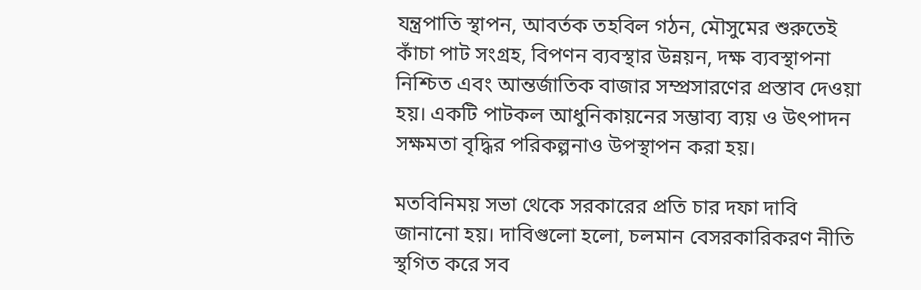যন্ত্রপাতি স্থাপন, আবর্তক তহবিল গঠন, মৌসুমের শুরুতেই কাঁচা পাট সংগ্রহ, বিপণন ব্যবস্থার উন্নয়ন, দক্ষ ব্যবস্থাপনা নিশ্চিত এবং আন্তর্জাতিক বাজার সম্প্রসারণের প্রস্তাব দেওয়া হয়। একটি পাটকল আধুনিকায়নের সম্ভাব্য ব্যয় ও উৎপাদন সক্ষমতা বৃদ্ধির পরিকল্পনাও উপস্থাপন করা হয়।

মতবিনিময় সভা থেকে সরকারের প্রতি চার দফা দাবি জানানো হয়। দাবিগুলো হলো, চলমান বেসরকারিকরণ নীতি স্থগিত করে সব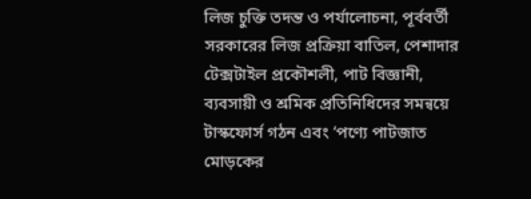লিজ চুক্তি তদন্ত ও পর্যালোচনা, পূর্ববর্তী সরকারের লিজ প্রক্রিয়া বাতিল, পেশাদার টেক্সটাইল প্রকৌশলী, পাট বিজ্ঞানী, ব্যবসায়ী ও শ্রমিক প্রতিনিধিদের সমন্বয়ে টাস্কফোর্স গঠন এবং ‘পণ্যে পাটজাত মোড়কের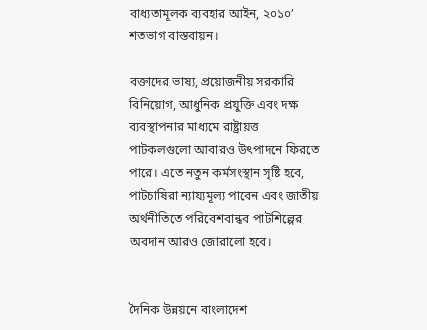বাধ্যতামূলক ব্যবহার আইন, ২০১০’ শতভাগ বাস্তবায়ন।

বক্তাদের ভাষ্য, প্রয়োজনীয় সরকারি বিনিয়োগ, আধুনিক প্রযুক্তি এবং দক্ষ ব্যবস্থাপনার মাধ্যমে রাষ্ট্রায়ত্ত পাটকলগুলো আবারও উৎপাদনে ফিরতে পারে। এতে নতুন কর্মসংস্থান সৃষ্টি হবে, পাটচাষিরা ন্যায্যমূল্য পাবেন এবং জাতীয় অর্থনীতিতে পরিবেশবান্ধব পাটশিল্পের অবদান আরও জোরালো হবে।


দৈনিক উন্নয়নে বাংলাদেশ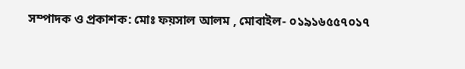সম্পাদক ও প্রকাশক: মোঃ ফয়সাল আলম , মোবাইল- ০১৯১৬৫৫৭০১৭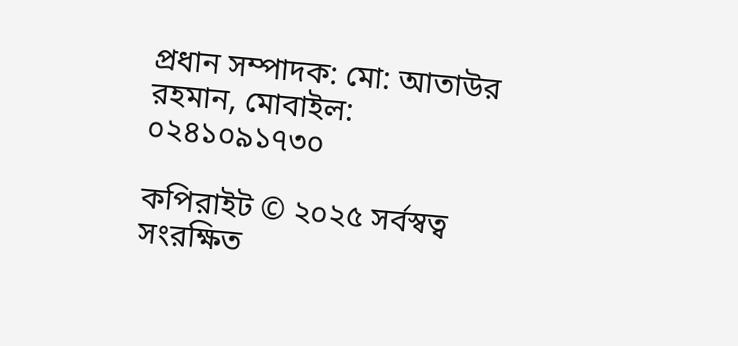প্রধান সম্পাদক: মো: আতাউর রহমান, মোবাইল: ০২৪১০৯১৭৩০

কপিরাইট © ২০২৫ সর্বস্বত্ব সংরক্ষিত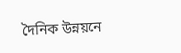দৈনিক উন্নয়নে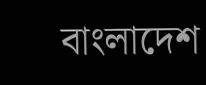বাংলাদেশ